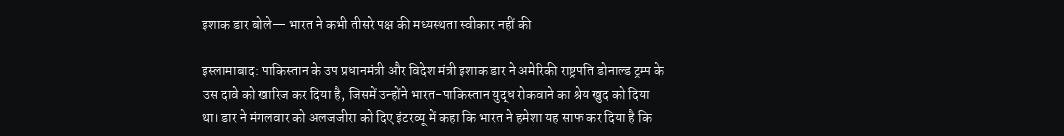इशाक डार बोले— भारत ने कभी तीसरे पक्ष की मध्यस्थता स्वीकार नहीं की

इस्लामाबाद: पाकिस्तान के उप प्रधानमंत्री और विदेश मंत्री इशाक डार ने अमेरिकी राष्ट्रपति डोनाल्ड ट्रम्प के उस दावे को खारिज कर दिया है, जिसमें उन्होंने भारत-पाकिस्तान युद्ध रोकवाने का श्रेय खुद को दिया था। डार ने मंगलवार को अलजजीरा को दिए इंटरव्यू में कहा कि भारत ने हमेशा यह साफ कर दिया है कि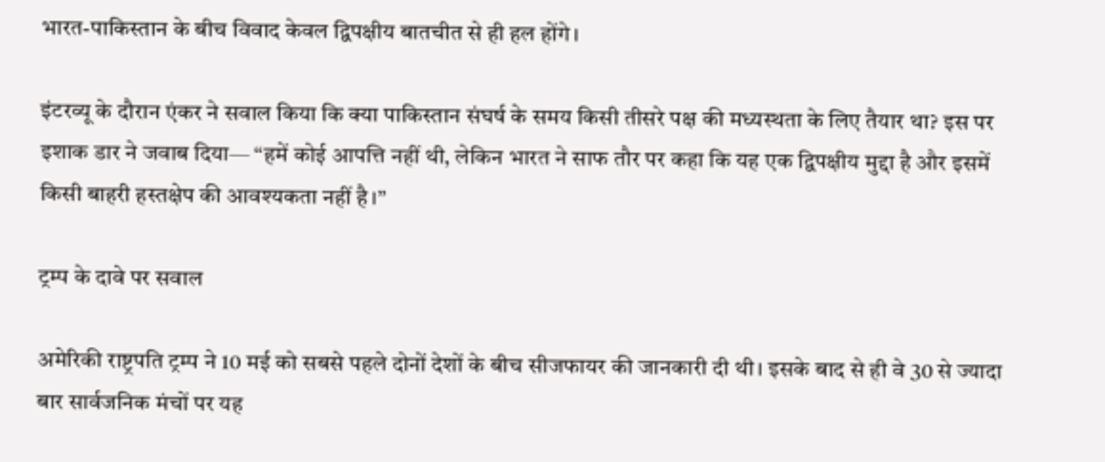भारत-पाकिस्तान के बीच विवाद केवल द्विपक्षीय बातचीत से ही हल होंगे।

इंटरव्यू के दौरान एंकर ने सवाल किया कि क्या पाकिस्तान संघर्ष के समय किसी तीसरे पक्ष की मध्यस्थता के लिए तैयार था? इस पर इशाक डार ने जवाब दिया— “हमें कोई आपत्ति नहीं थी, लेकिन भारत ने साफ तौर पर कहा कि यह एक द्विपक्षीय मुद्दा है और इसमें किसी बाहरी हस्तक्षेप की आवश्यकता नहीं है।”

ट्रम्प के दावे पर सवाल

अमेरिकी राष्ट्रपति ट्रम्प ने 10 मई को सबसे पहले दोनों देशों के बीच सीजफायर की जानकारी दी थी। इसके बाद से ही वे 30 से ज्यादा बार सार्वजनिक मंचों पर यह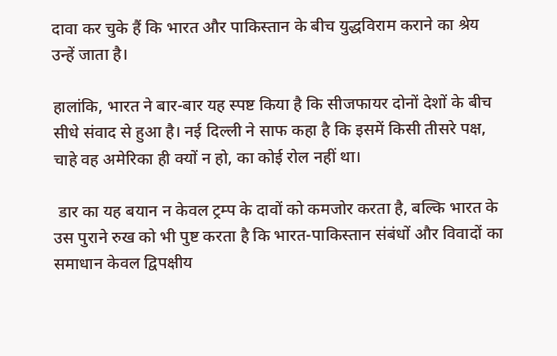दावा कर चुके हैं कि भारत और पाकिस्तान के बीच युद्धविराम कराने का श्रेय उन्हें जाता है।

हालांकि, भारत ने बार-बार यह स्पष्ट किया है कि सीजफायर दोनों देशों के बीच सीधे संवाद से हुआ है। नई दिल्ली ने साफ कहा है कि इसमें किसी तीसरे पक्ष, चाहे वह अमेरिका ही क्यों न हो, का कोई रोल नहीं था।

 डार का यह बयान न केवल ट्रम्प के दावों को कमजोर करता है, बल्कि भारत के उस पुराने रुख को भी पुष्ट करता है कि भारत-पाकिस्तान संबंधों और विवादों का समाधान केवल द्विपक्षीय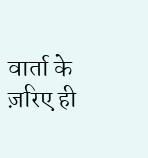वार्ता के ज़रिए ही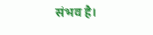संभव है।